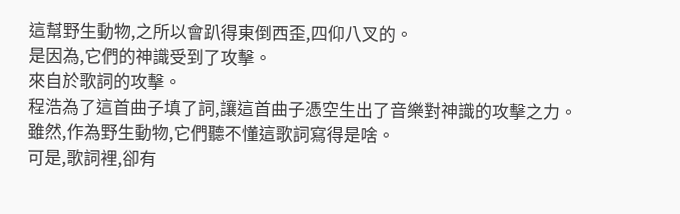這幫野生動物,之所以會趴得東倒西歪,四仰八叉的。
是因為,它們的神識受到了攻擊。
來自於歌詞的攻擊。
程浩為了這首曲子填了詞,讓這首曲子憑空生出了音樂對神識的攻擊之力。
雖然,作為野生動物,它們聽不懂這歌詞寫得是啥。
可是,歌詞裡,卻有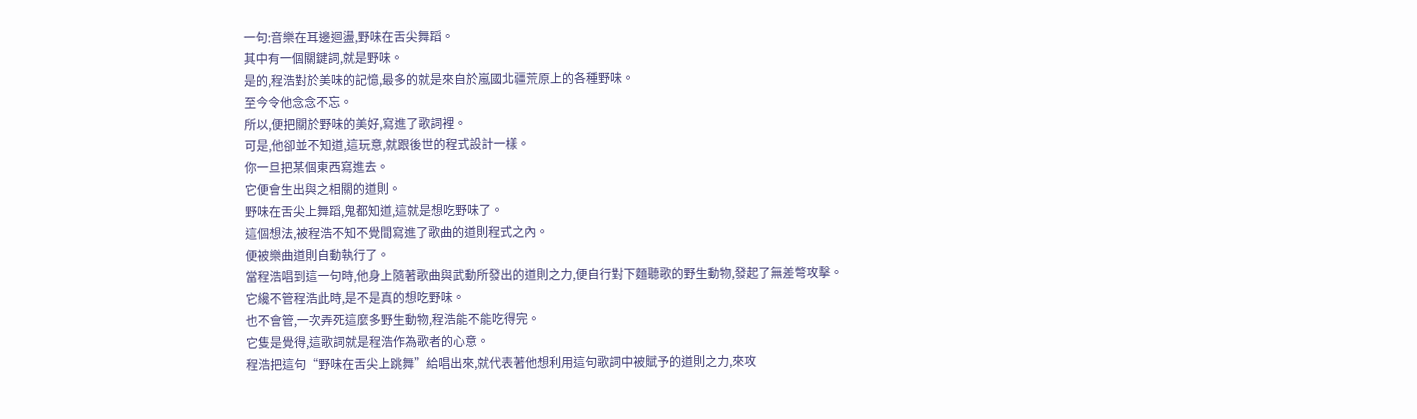一句:音樂在耳邊迴盪,野味在舌尖舞蹈。
其中有一個關鍵詞,就是野味。
是的,程浩對於美味的記憶,最多的就是來自於嵐國北疆荒原上的各種野味。
至今令他念念不忘。
所以,便把關於野味的美好,寫進了歌詞裡。
可是,他卻並不知道,這玩意,就跟後世的程式設計一樣。
你一旦把某個東西寫進去。
它便會生出與之相關的道則。
野味在舌尖上舞蹈,鬼都知道,這就是想吃野味了。
這個想法,被程浩不知不覺間寫進了歌曲的道則程式之內。
便被樂曲道則自動執行了。
當程浩唱到這一句時,他身上隨著歌曲與武動所發出的道則之力,便自行對下麵聽歌的野生動物,發起了無差彆攻擊。
它纔不管程浩此時,是不是真的想吃野味。
也不會管,一次弄死這麼多野生動物,程浩能不能吃得完。
它隻是覺得,這歌詞就是程浩作為歌者的心意。
程浩把這句“野味在舌尖上跳舞”給唱出來,就代表著他想利用這句歌詞中被賦予的道則之力,來攻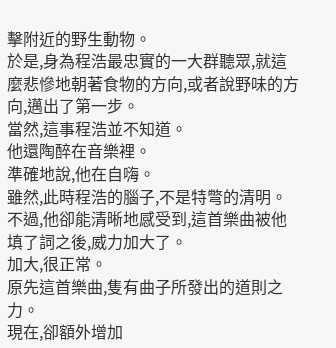擊附近的野生動物。
於是,身為程浩最忠實的一大群聽眾,就這麼悲慘地朝著食物的方向,或者說野味的方向,邁出了第一步。
當然,這事程浩並不知道。
他還陶醉在音樂裡。
準確地說,他在自嗨。
雖然,此時程浩的腦子,不是特彆的清明。
不過,他卻能清晰地感受到,這首樂曲被他填了詞之後,威力加大了。
加大,很正常。
原先這首樂曲,隻有曲子所發出的道則之力。
現在,卻額外增加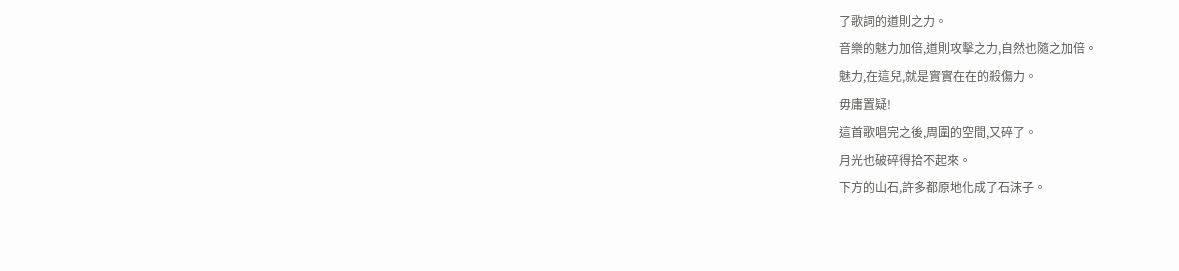了歌詞的道則之力。
音樂的魅力加倍,道則攻擊之力,自然也隨之加倍。
魅力,在這兒,就是實實在在的殺傷力。
毋庸置疑!
這首歌唱完之後,周圍的空間,又碎了。
月光也破碎得拾不起來。
下方的山石,許多都原地化成了石沫子。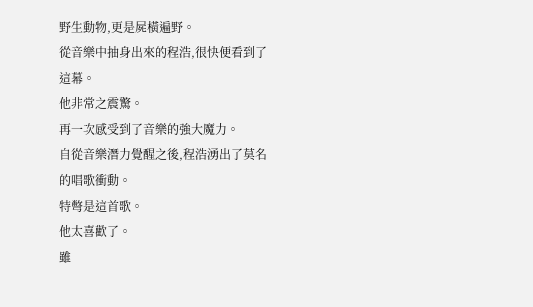野生動物,更是屍橫遍野。
從音樂中抽身出來的程浩,很快便看到了這幕。
他非常之震驚。
再一次感受到了音樂的強大魔力。
自從音樂潛力覺醒之後,程浩湧出了莫名的唱歌衝動。
特彆是這首歌。
他太喜歡了。
雖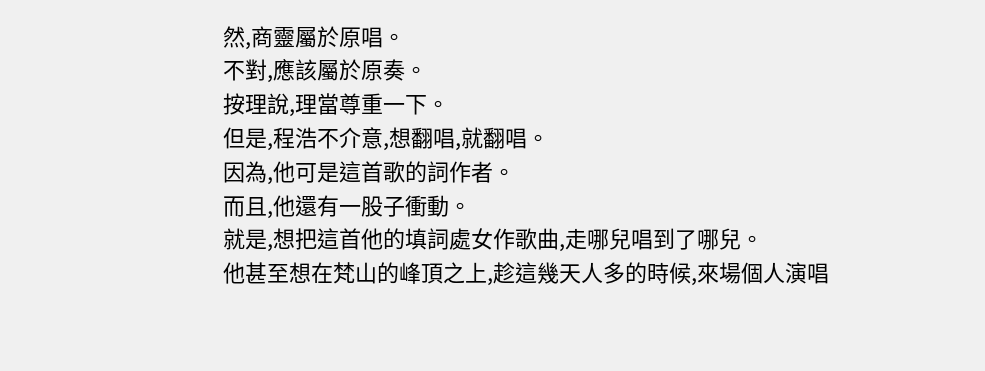然,商靈屬於原唱。
不對,應該屬於原奏。
按理說,理當尊重一下。
但是,程浩不介意,想翻唱,就翻唱。
因為,他可是這首歌的詞作者。
而且,他還有一股子衝動。
就是,想把這首他的填詞處女作歌曲,走哪兒唱到了哪兒。
他甚至想在梵山的峰頂之上,趁這幾天人多的時候,來場個人演唱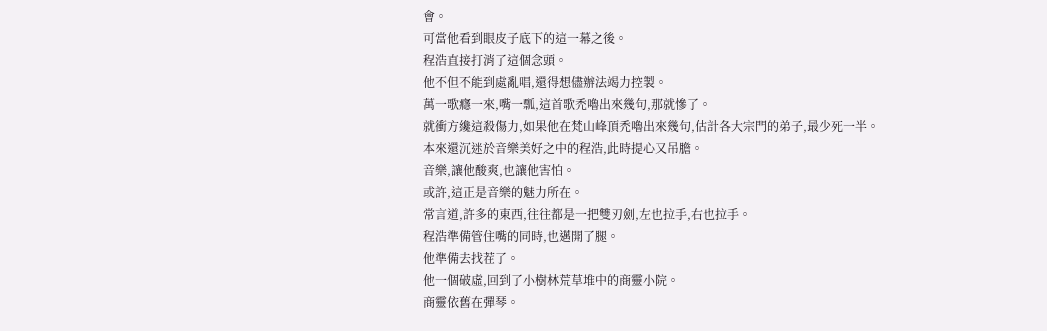會。
可當他看到眼皮子底下的這一幕之後。
程浩直接打消了這個念頭。
他不但不能到處亂唱,還得想儘辦法竭力控製。
萬一歌癮一來,嘴一瓢,這首歌禿嚕出來幾句,那就慘了。
就衝方纔這殺傷力,如果他在梵山峰頂禿嚕出來幾句,估計各大宗門的弟子,最少死一半。
本來還沉迷於音樂美好之中的程浩,此時提心又吊膽。
音樂,讓他酸爽,也讓他害怕。
或許,這正是音樂的魅力所在。
常言道,許多的東西,往往都是一把雙刃劍,左也拉手,右也拉手。
程浩準備管住嘴的同時,也邁開了腿。
他準備去找茬了。
他一個破虛,回到了小樹林荒草堆中的商靈小院。
商靈依舊在彈琴。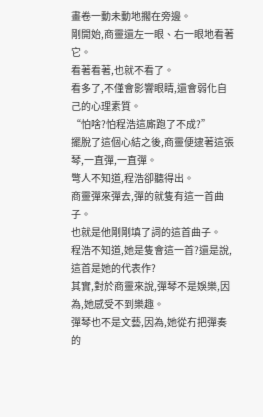畫卷一動未動地擱在旁邊。
剛開始,商靈還左一眼、右一眼地看著它。
看著看著,也就不看了。
看多了,不僅會影響眼睛,還會弱化自己的心理素質。
“怕啥?怕程浩這廝跑了不成?”
擺脫了這個心結之後,商靈便逮著這張琴,一直彈,一直彈。
彆人不知道,程浩卻聽得出。
商靈彈來彈去,彈的就隻有這一首曲子。
也就是他剛剛填了詞的這首曲子。
程浩不知道,她是隻會這一首?還是說,這首是她的代表作?
其實,對於商靈來說,彈琴不是娛樂,因為,她感受不到樂趣。
彈琴也不是文藝,因為,她從冇把彈奏的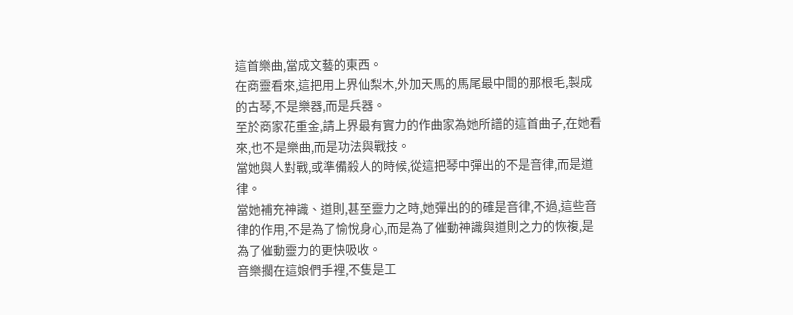這首樂曲,當成文藝的東西。
在商靈看來,這把用上界仙梨木,外加天馬的馬尾最中間的那根毛,製成的古琴,不是樂器,而是兵器。
至於商家花重金,請上界最有實力的作曲家為她所譜的這首曲子,在她看來,也不是樂曲,而是功法與戰技。
當她與人對戰,或準備殺人的時候,從這把琴中彈出的不是音律,而是道律。
當她補充神識、道則,甚至靈力之時,她彈出的的確是音律,不過,這些音律的作用,不是為了愉悅身心,而是為了催動神識與道則之力的恢複,是為了催動靈力的更快吸收。
音樂擱在這娘們手裡,不隻是工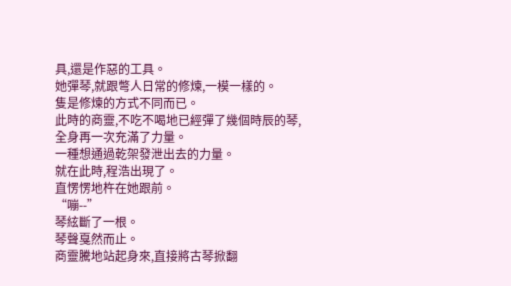具,還是作惡的工具。
她彈琴,就跟彆人日常的修煉,一模一樣的。
隻是修煉的方式不同而已。
此時的商靈,不吃不喝地已經彈了幾個時辰的琴,全身再一次充滿了力量。
一種想通過乾架發泄出去的力量。
就在此時,程浩出現了。
直愣愣地杵在她跟前。
“嘣--”
琴絃斷了一根。
琴聲戛然而止。
商靈騰地站起身來,直接將古琴掀翻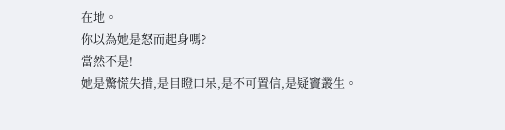在地。
你以為她是怒而起身嗎?
當然不是!
她是驚慌失措,是目瞪口呆,是不可置信,是疑竇叢生。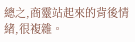總之,商靈站起來的背後情緒,很複雜。